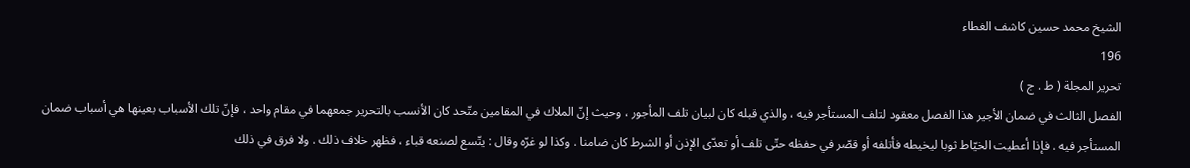الشيخ محمد حسين كاشف الغطاء
196
تحرير المجلة ( ط . ج )
الفصل الثالث في ضمان الأجير هذا الفصل معقود لتلف المستأجر فيه ، والذي قبله كان لبيان تلف المأجور ، وحيث إنّ الملاك في المقامين متّحد كان الأنسب بالتحرير جمعهما في مقام واحد ، فإنّ تلك الأسباب بعينها هي أسباب ضمان المستأجر فيه . فإذا أعطيت الخيّاط ثوبا ليخيطه فأتلفه أو قصّر في حفظه حتّى تلف أو تعدّى الإذن أو الشرط كان ضامنا . وكذا لو غرّه وقال : يتّسع لصنعه قباء ، فظهر خلاف ذلك . ولا فرق في ذلك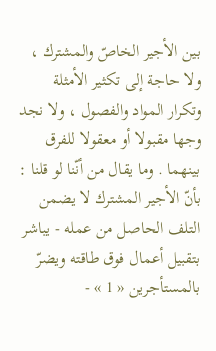بين الأجير الخاصّ والمشترك ، ولا حاجة إلى تكثير الأمثلة وتكرار المواد والفصول ، ولا نجد وجها مقبولا أو معقولا للفرق بينهما . وما يقال من أنّنا لو قلنا : بأنّ الأجير المشترك لا يضمن التلف الحاصل من عمله - يباشر بتقبيل أعمال فوق طاقته ويضرّ بالمستأجرين « 1 » -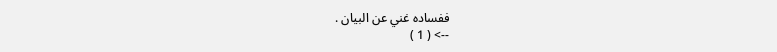ففساده غني عن البيان .
--> ( 1 )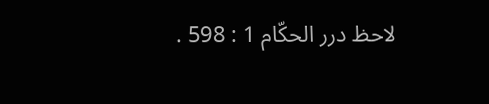لاحظ درر الحكّام 1 : 598 .